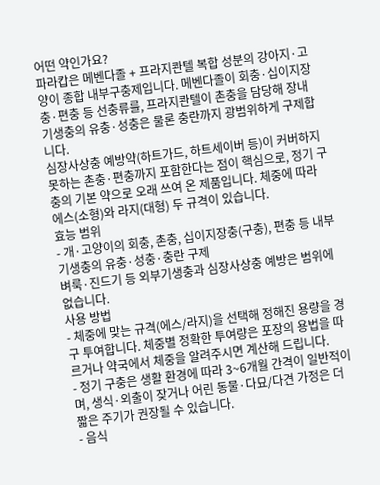어떤 약인가요?
파라캅은 메벤다졸 + 프라지콴텔 복합 성분의 강아지·고양이 종합 내부구충제입니다. 메벤다졸이 회충·십이지장충·편충 등 선충류를, 프라지콴텔이 촌충을 담당해 장내 기생충의 유충·성충은 물론 충란까지 광범위하게 구제합니다.
심장사상충 예방약(하트가드, 하트세이버 등)이 커버하지 못하는 촌충·편충까지 포함한다는 점이 핵심으로, 정기 구충의 기본 약으로 오래 쓰여 온 제품입니다. 체중에 따라 에스(소형)와 라지(대형) 두 규격이 있습니다.
효능 범위
- 개·고양이의 회충, 촌충, 십이지장충(구충), 편충 등 내부기생충의 유충·성충·충란 구제
벼룩·진드기 등 외부기생충과 심장사상충 예방은 범위에 없습니다.
사용 방법
- 체중에 맞는 규격(에스/라지)을 선택해 정해진 용량을 경구 투여합니다. 체중별 정확한 투여량은 포장의 용법을 따르거나 약국에서 체중을 알려주시면 계산해 드립니다.
- 정기 구충은 생활 환경에 따라 3~6개월 간격이 일반적이며, 생식·외출이 잦거나 어린 동물·다묘/다견 가정은 더 짧은 주기가 권장될 수 있습니다.
- 음식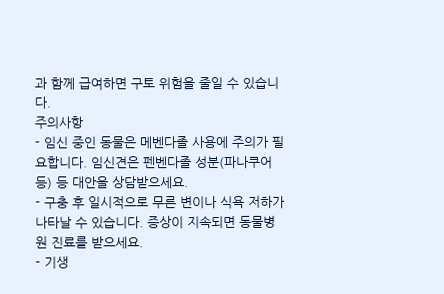과 함께 급여하면 구토 위험을 줄일 수 있습니다.
주의사항
- 임신 중인 동물은 메벤다졸 사용에 주의가 필요합니다. 임신견은 펜벤다졸 성분(파나쿠어 등) 등 대안을 상담받으세요.
- 구충 후 일시적으로 무른 변이나 식욕 저하가 나타날 수 있습니다. 증상이 지속되면 동물병원 진료를 받으세요.
- 기생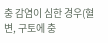충 감염이 심한 경우(혈변, 구토에 충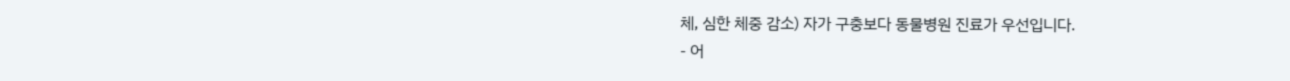체, 심한 체중 감소) 자가 구충보다 동물병원 진료가 우선입니다.
- 어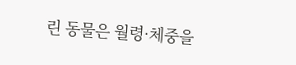린 동물은 월령·체중을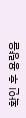확인 후 용량을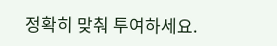정확히 맞춰 투여하세요.